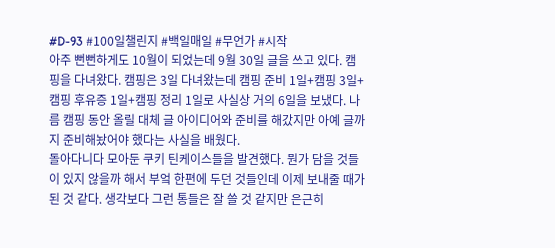#D-93 #100일챌린지 #백일매일 #무언가 #시작
아주 뻔뻔하게도 10월이 되었는데 9월 30일 글을 쓰고 있다. 캠핑을 다녀왔다. 캠핑은 3일 다녀왔는데 캠핑 준비 1일+캠핑 3일+캠핑 후유증 1일+캠핑 정리 1일로 사실상 거의 6일을 보냈다. 나름 캠핑 동안 올릴 대체 글 아이디어와 준비를 해갔지만 아예 글까지 준비해놨어야 했다는 사실을 배웠다.
돌아다니다 모아둔 쿠키 틴케이스들을 발견했다. 뭔가 담을 것들이 있지 않을까 해서 부엌 한편에 두던 것들인데 이제 보내줄 때가 된 것 같다. 생각보다 그런 통들은 잘 쓸 것 같지만 은근히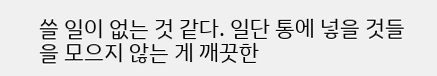쓸 일이 없는 것 같다. 일단 통에 넣을 것들을 모으지 않는 게 깨끗한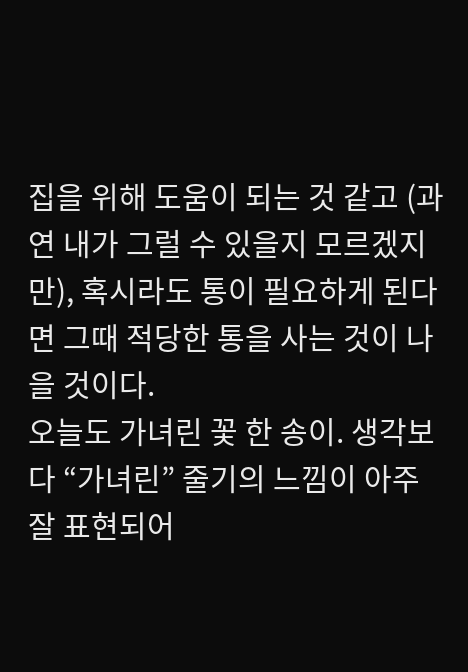집을 위해 도움이 되는 것 같고 (과연 내가 그럴 수 있을지 모르겠지만), 혹시라도 통이 필요하게 된다면 그때 적당한 통을 사는 것이 나을 것이다.
오늘도 가녀린 꽃 한 송이. 생각보다 “가녀린” 줄기의 느낌이 아주 잘 표현되어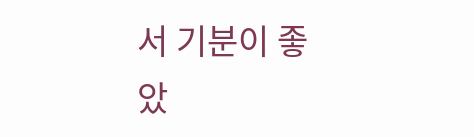서 기분이 좋았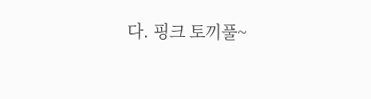다. 핑크 토끼풀~